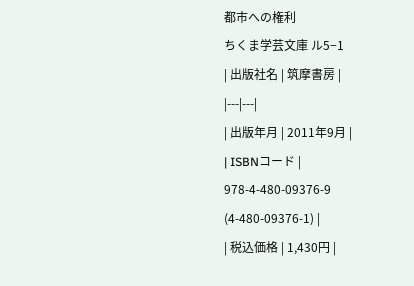都市への権利
ちくま学芸文庫 ル5−1
| 出版社名 | 筑摩書房 |
|---|---|
| 出版年月 | 2011年9月 |
| ISBNコード |
978-4-480-09376-9
(4-480-09376-1) |
| 税込価格 | 1,430円 |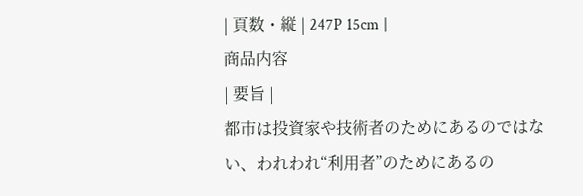| 頁数・縦 | 247P 15cm |
商品内容
| 要旨 |
都市は投資家や技術者のためにあるのではない、われわれ“利用者”のためにあるの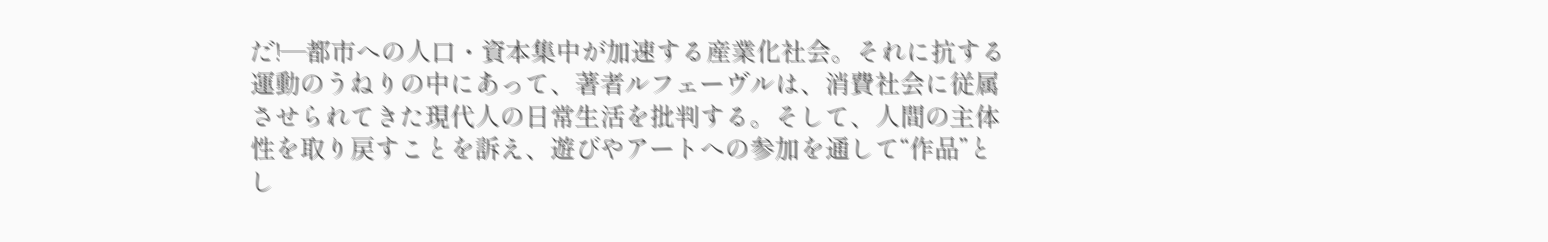だ!―都市への人口・資本集中が加速する産業化社会。それに抗する運動のうねりの中にあって、著者ルフェーヴルは、消費社会に従属させられてきた現代人の日常生活を批判する。そして、人間の主体性を取り戻すことを訴え、遊びやアートへの参加を通して“作品”とし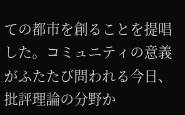ての都市を創ることを提唱した。コミュニティの意義がふたたび問われる今日、批評理論の分野か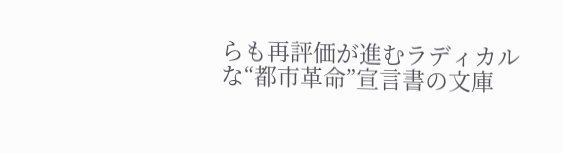らも再評価が進むラディカルな“都市革命”宣言書の文庫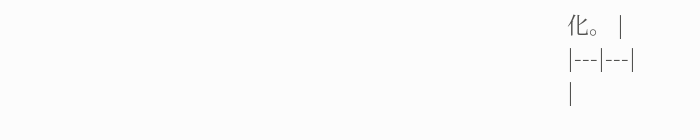化。 |
|---|---|
|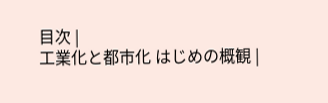目次 |
工業化と都市化 はじめの概観 |